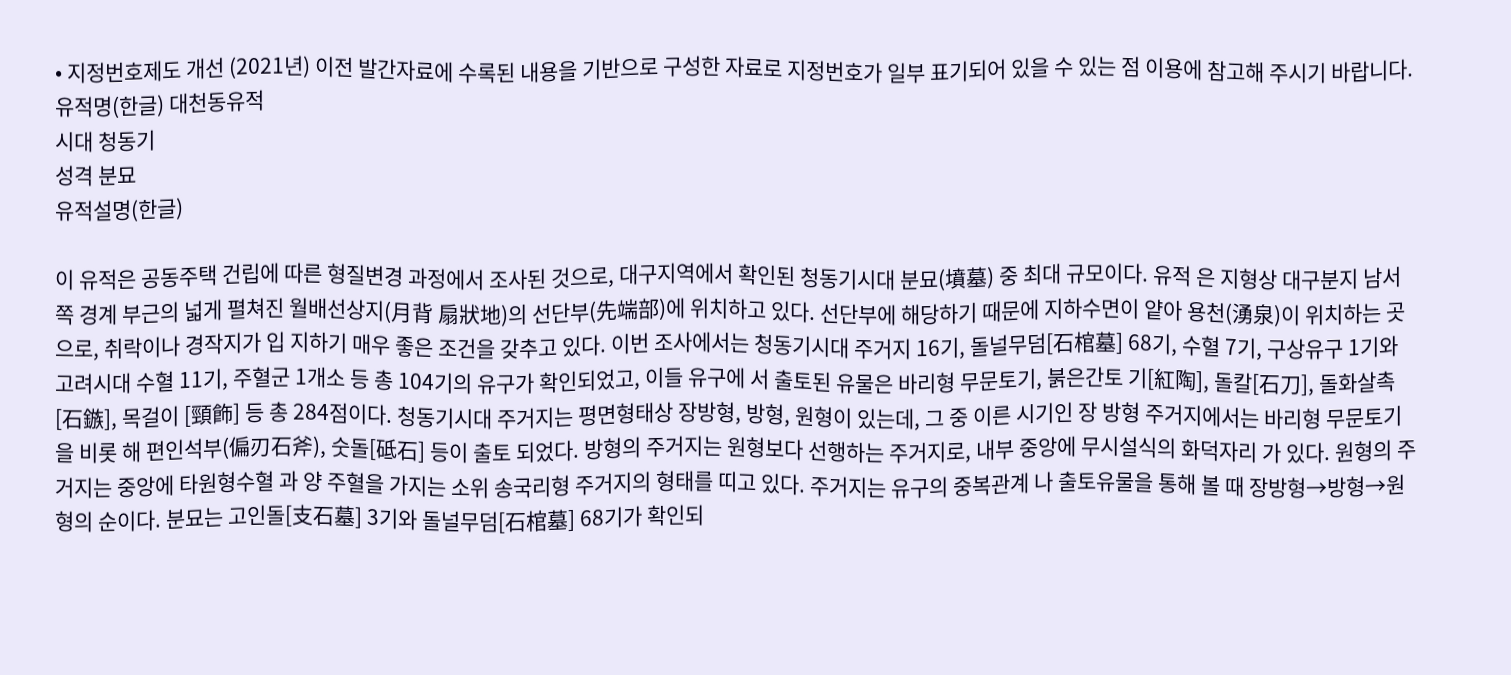• 지정번호제도 개선 (2021년) 이전 발간자료에 수록된 내용을 기반으로 구성한 자료로 지정번호가 일부 표기되어 있을 수 있는 점 이용에 참고해 주시기 바랍니다.
유적명(한글) 대천동유적
시대 청동기
성격 분묘
유적설명(한글)

이 유적은 공동주택 건립에 따른 형질변경 과정에서 조사된 것으로, 대구지역에서 확인된 청동기시대 분묘(墳墓) 중 최대 규모이다. 유적 은 지형상 대구분지 남서쪽 경계 부근의 넓게 펼쳐진 월배선상지(月背 扇狀地)의 선단부(先端部)에 위치하고 있다. 선단부에 해당하기 때문에 지하수면이 얕아 용천(湧泉)이 위치하는 곳으로, 취락이나 경작지가 입 지하기 매우 좋은 조건을 갖추고 있다. 이번 조사에서는 청동기시대 주거지 16기, 돌널무덤[石棺墓] 68기, 수혈 7기, 구상유구 1기와 고려시대 수혈 11기, 주혈군 1개소 등 총 104기의 유구가 확인되었고, 이들 유구에 서 출토된 유물은 바리형 무문토기, 붉은간토 기[紅陶], 돌칼[石刀], 돌화살촉[石鏃], 목걸이 [頸飾] 등 총 284점이다. 청동기시대 주거지는 평면형태상 장방형, 방형, 원형이 있는데, 그 중 이른 시기인 장 방형 주거지에서는 바리형 무문토기을 비롯 해 편인석부(偏刃石斧), 숫돌[砥石] 등이 출토 되었다. 방형의 주거지는 원형보다 선행하는 주거지로, 내부 중앙에 무시설식의 화덕자리 가 있다. 원형의 주거지는 중앙에 타원형수혈 과 양 주혈을 가지는 소위 송국리형 주거지의 형태를 띠고 있다. 주거지는 유구의 중복관계 나 출토유물을 통해 볼 때 장방형→방형→원 형의 순이다. 분묘는 고인돌[支石墓] 3기와 돌널무덤[石棺墓] 68기가 확인되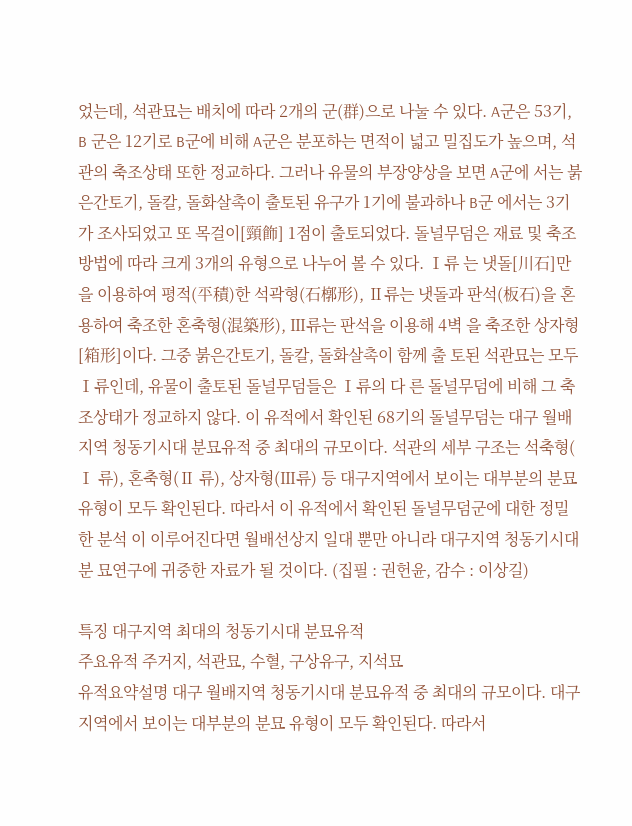었는데, 석관묘는 배치에 따라 2개의 군(群)으로 나눌 수 있다. A군은 53기, B 군은 12기로 B군에 비해 A군은 분포하는 면적이 넓고 밀집도가 높으며, 석관의 축조상태 또한 정교하다. 그러나 유물의 부장양상을 보면 A군에 서는 붉은간토기, 돌칼, 돌화살촉이 출토된 유구가 1기에 불과하나 B군 에서는 3기가 조사되었고 또 목걸이[頸飾] 1점이 출토되었다. 돌널무덤은 재료 및 축조방법에 따라 크게 3개의 유형으로 나누어 볼 수 있다. Ⅰ류 는 냇돌[川石]만을 이용하여 평적(平積)한 석곽형(石槨形), Ⅱ류는 냇돌과 판석(板石)을 혼용하여 축조한 혼축형(混築形), Ⅲ류는 판석을 이용해 4벽 을 축조한 상자형[箱形]이다. 그중 붉은간토기, 돌칼, 돌화살촉이 함께 출 토된 석관묘는 모두 Ⅰ류인데, 유물이 출토된 돌널무덤들은 Ⅰ류의 다 른 돌널무덤에 비해 그 축조상태가 정교하지 않다. 이 유적에서 확인된 68기의 돌널무덤는 대구 월배지역 청동기시대 분묘유적 중 최대의 규모이다. 석관의 세부 구조는 석축형( Ⅰ 류), 혼축형(Ⅱ 류), 상자형(Ⅲ류) 등 대구지역에서 보이는 대부분의 분묘유형이 모두 확인된다. 따라서 이 유적에서 확인된 돌널무덤군에 대한 정밀한 분석 이 이루어진다면 월배선상지 일대 뿐만 아니라 대구지역 청동기시대 분 묘연구에 귀중한 자료가 될 것이다. (집필 : 권헌윤, 감수 : 이상길)

특징 대구지역 최대의 청동기시대 분묘유적
주요유적 주거지, 석관묘, 수혈, 구상유구, 지석묘
유적요약설명 대구 월배지역 청동기시대 분묘유적 중 최대의 규모이다. 대구지역에서 보이는 대부분의 분묘 유형이 모두 확인된다. 따라서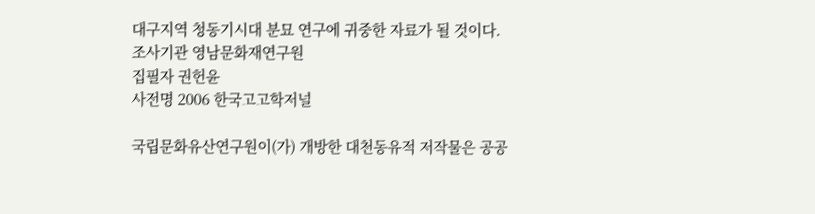대구지역 청동기시대 분묘 연구에 귀중한 자료가 될 것이다.
조사기관 영남문화재연구원
집필자 권헌윤
사전명 2006 한국고고학저널

국립문화유산연구원이(가) 개방한 대천동유적 저작물은 공공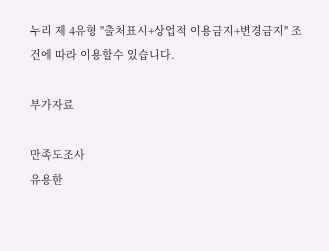누리 제 4유형 "출처표시+상업적 이용금지+변경금지" 조건에 따라 이용할수 있습니다.

부가자료

만족도조사
유용한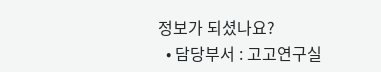정보가 되셨나요?
  • 담당부서 : 고고연구실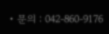• 문의 : 042-860-9176